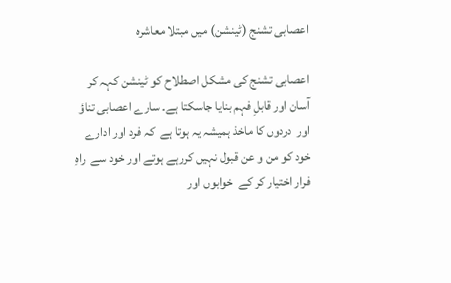اعصابی تشنج (ٹینشن) میں مبتلا معاشرہ

اعصابی تشنج کی مشکل اصطلاح کو ٹینشن کہہ کر آسان اور قابلِ فہم بنایا جاسکتا ہے۔ سارے اعصابی تناؤ اور  دردوں کا ماخذ ہمیشہ یہ ہوتا ہے  کہ فرد اور ادارے خود کو من و عن قبول نہیں کررہے ہوتے اور خود سے  راہِ فرار اختیار کر کے  خوابوں اور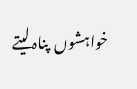خواہشوں  پناہ لیتے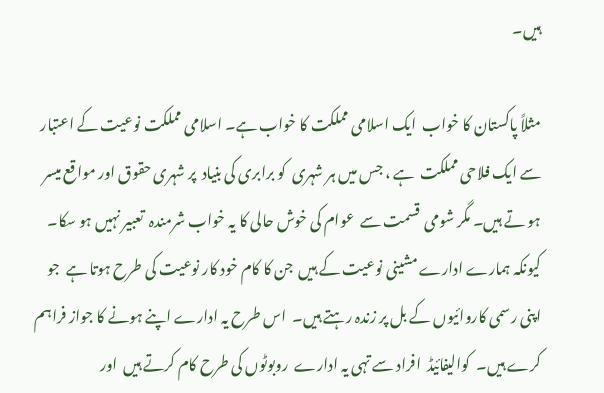ہیں۔

مثلاً پاکستان کا خواب  ایک اسلامی مملکت کا خواب ہے۔ اسلامی مملکت نوعیت کے اعتبار سے ایک فلاحی مملکت  ہے ، جس میں ہر شہری  کو برابری کی بنیاد  پر شہری حقوق اور مواقع میسر ہو تے ہیں۔ مگر شومی  قسمت سے  عوام کی خوش حالی کا یہ خواب شرمندہ  تعبیر نہیں ہو سکا۔  کیونکہ ہمارے ادارے مشینی نوعیت کے ہیں  جن کا کام خود کار نوعیت کی طرح ہوتا ہے  جو اپنی رسمی کاروائیوں کے بل پر زندہ رہتے ہیں۔  اس طرح یہ ادارے اپنے ہونے کا جواز فراہم کرے ہیں۔  کوالیفائیڈ  افراد سے تہی یہ ادارے  روبوٹوں کی طرح کام کرتے ہیں  اور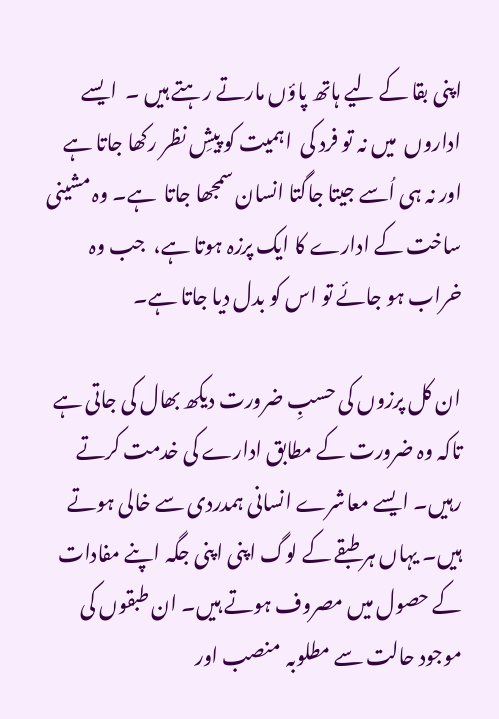اپنی بقا کے لیے ہاتھ پاؤں مارتے رہتے ہیں ۔  ایسے اداروں  میں نہ تو فرد کی  اہمیت کو پیشِ نظر رکھا جاتا ہے  اور نہ ہی اُسے جیتا جاگتا انسان سمجھا جاتا  ہے۔ وہ مشینی ساخت کے ادارے کا ایک پرزہ ہوتا ہے،  جب وہ خراب ہو جائے تو اس کو بدل دیا جاتا ہے۔

ان کل پرزوں کی حسبِ ضرورت دیکھ بھال کی جاتی ہے  تاکہ وہ ضرورت کے مطابق ادارے کی خدمت کرتے رہیں۔ ایسے معاشرے انسانی ہمدردی سے خالی ہوتے ہیں۔ یہاں ہر طبقے کے لوگ اپنی اپنی جگہ اپنے مفادات کے حصول میں مصروف ہوتے ہیں۔ ان طبقوں کی  موجود حالت سے مطلوبہ  منصب اور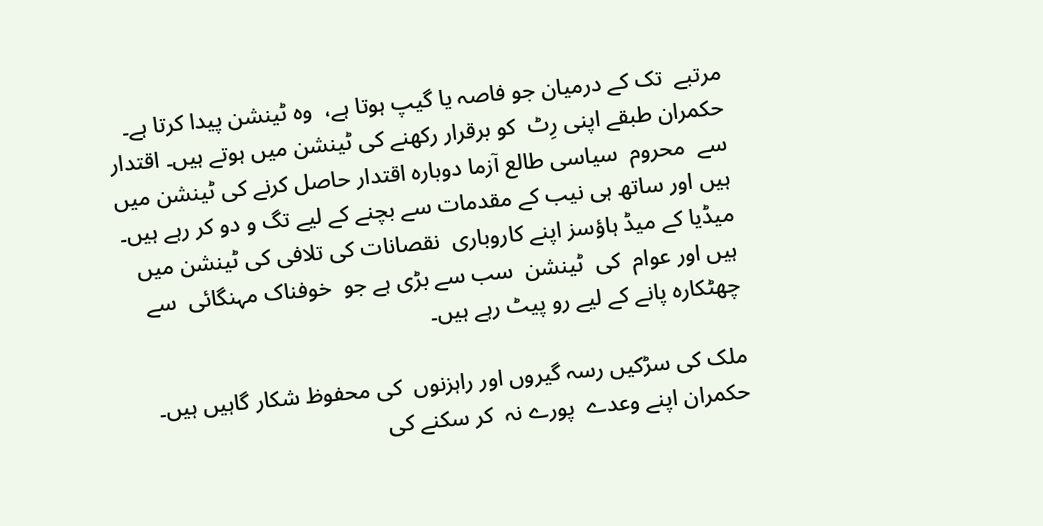مرتبے  تک کے درمیان جو فاصہ یا گیپ ہوتا ہے،  وہ ٹینشن پیدا کرتا ہے۔  حکمران طبقے اپنی رِٹ  کو برقرار رکھنے کی ٹینشن میں ہوتے ہیں۔ اقتدار سے  محروم  سیاسی طالع آزما دوبارہ اقتدار حاصل کرنے کی ٹینشن میں ہیں اور ساتھ ہی نیب کے مقدمات سے بچنے کے لیے تگ و دو کر رہے ہیں۔ میڈیا کے میڈ ہاؤسز اپنے کاروباری  نقصانات کی تلافی کی ٹینشن میں ہیں اور عوام  کی  ٹینشن  سب سے بڑی ہے جو  خوفناک مہنگائی  سے چھٹکارہ پانے کے لیے رو پیٹ رہے ہیں۔

ملک کی سڑکیں رسہ گیروں اور راہزنوں  کی محفوظ شکار گاہیں ہیں۔ حکمران اپنے وعدے  پورے نہ  کر سکنے کی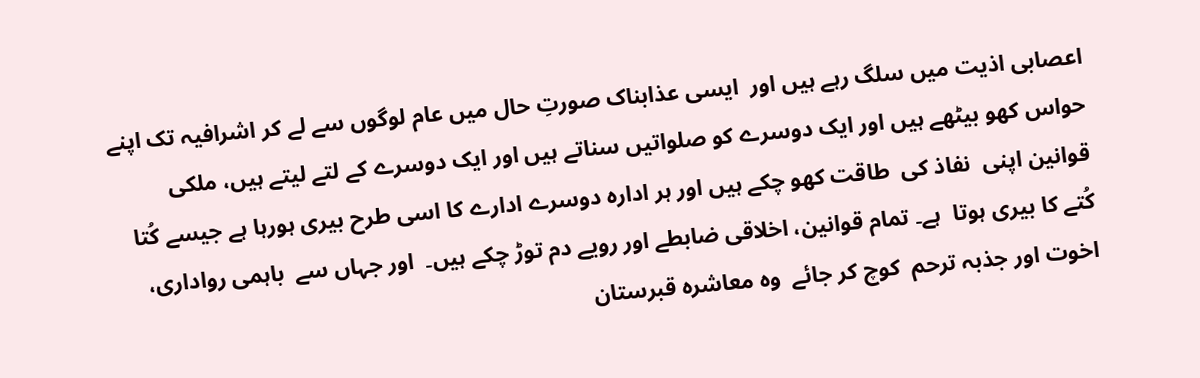اعصابی اذیت میں سلگ رہے ہیں اور  ایسی عذابناک صورتِ حال میں عام لوگوں سے لے کر اشرافیہ تک اپنے حواس کھو بیٹھے ہیں اور ایک دوسرے کو صلواتیں سناتے ہیں اور ایک دوسرے کے لتے لیتے ہیں، ملکی قوانین اپنی  نفاذ کی  طاقت کھو چکے ہیں اور ہر ادارہ دوسرے ادارے کا اسی طرح بیری ہورہا ہے جیسے کُتا کُتے کا بیری ہوتا  ہے۔ تمام قوانین، اخلاقی ضابطے اور رویے دم توڑ چکے ہیں۔  اور جہاں سے  باہمی رواداری، اخوت اور جذبہ ترحم  کوچ کر جائے  وہ معاشرہ قبرستان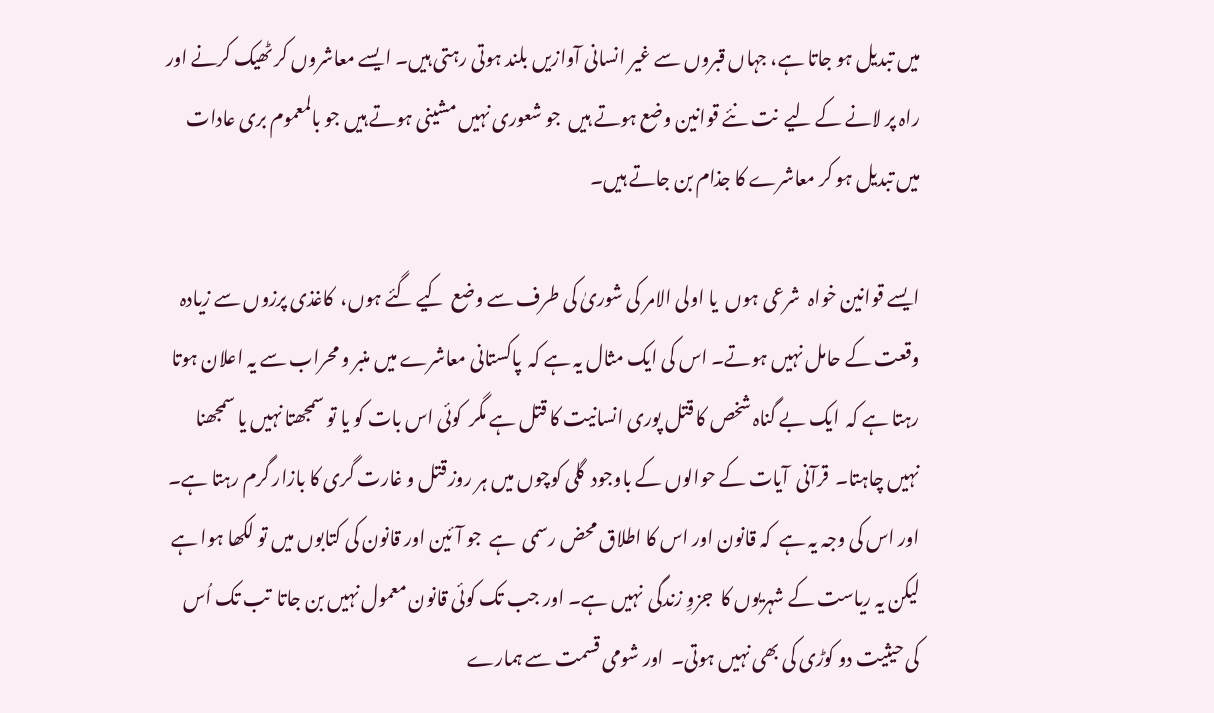میں تبدیل ہو جاتا ہے، جہاں قبروں سے غیر انسانی آوازیں بلند ہوتی رہتی ہیں۔ ایسے معاشروں کر ٹھیک کرنے اور راہ پر لانے کے لیے  نت نئے قوانین وضع ہوتے ہیں  جو شعوری نہیں مشینی ہوتے ہیں جو بالمعموم بری عادات میں تبدیل ہو کر معاشرے کا جذام بن جاتے ہیں۔

ایسے قوانین خواہ  شرعی ہوں  یا اولی الامر کی شوریٰ کی طرف سے وضع  کیے گئے ہوں،  کاغذی پرزوں سے زیادہ وقعت کے حامل نہیں ہوتے۔ اس کی ایک مثال یہ ہے کہ  پاکستانی معاشرے میں منبر و محراب سے یہ اعلان ہوتا رہتا ہے کہ  ایک بے گناہ شخص کا قتل پوری انسانیت کا قتل ہے مگر  کوئی اس بات کو یا تو سمجھتا نہیں یا سمجھنا نہیں چاہتا۔  قرآنی  آیات کے حوالوں کے باوجود  گلی کوچوں میں ہر روز قتل و غارت گری کا بازار گرم رہتا ہے۔  اور اس کی وجہ یہ ہے  کہ قانون اور اس کا اطلاق محض رسمی  ہے  جو آئین اور قانون کی کتابوں میں تو لکھا ہوا ہے  لیکن یہ ریاست کے شہریوں کا  جزوِ زندگی  نہیں ہے۔ اور جب تک کوئی قانون معمول نہیں بن جاتا  تب تک اُس کی حیثیت دو کوڑی کی بھی نہیں ہوتی۔  اور شومی قسمت سے ہمارے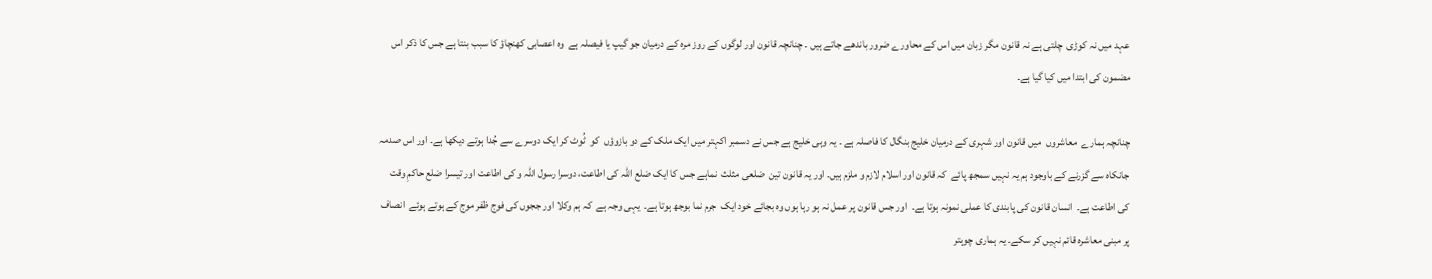عہد میں نہ کوڑی  چلتی ہے نہ قانون مگر زبان میں اس کے محاورے ضرور باندھے جاتے ہیں ۔ چنانچہ قانون اور لوگوں کے روز مرہ کے درمیان جو گیپ یا فیصلہ ہے  وہ اعصابی کھنچاؤ کا سبب بنتا ہے جس کا ذکر اس مضمون کی ابتدا میں کیا گیا ہے۔

چنانچہ ہمارے  معاشروں  میں قانون اور شہری کے درمیان خلیج بنگال کا فاصلہ ہے ۔ یہ وہی خلیج ہے جس نے دسمبر اکہتر میں ایک ملک کے دو بازوؤں  کو  ٹُوٹ کر ایک دوسرے سے جُدا ہوتے دیکھا ہے۔ اور اس صدمہ جانکاہ سے گزرنے کے باوجود ہم یہ نہیں سمجھ پائے  کہ قانون اور اسلام لازم و ملزم ہیں۔ اور یہ قانون تین  ضلعی مثلث  نماہے جس کا ایک ضلع اللہ کی اطاعت، دوسرا رسول اللہ و کی اطاعت اور تیسرا ضلع حاکمِ وقت کی اطاعت ہے۔  انسان قانون کی پابندی کا عملی نمونہ ہوتا ہے۔  اور جس قانون پر عمل نہ ہو رہا ہوں وہ بجائے خود ایک  جرم نما بوجھ ہوتا ہے۔  یہی وجہ ہے  کہ ہم وکلا اور ججوں کی فوج ظفر موج کے ہوتے ہوئے  انصاف پر مبنی معاشرہ قائم نہیں کر سکے۔ یہ ہماری چوہتر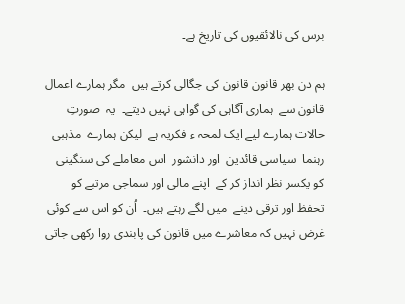برس کی نالائقیوں کی تاریخ ہے۔

ہم دن بھر قانون قانون کی جگالی کرتے ہیں  مگر ہمارے اعمال قانون سے  ہماری آگاہی کی گواہی نہیں دیتے۔  یہ  صورتِ  حالات ہمارے لیے ایک لمحہ ء فکریہ ہے  لیکن ہمارے  مذہبی رہنما  سیاسی قائدین  اور دانشور  اس معاملے کی سنگینی کو یکسر نظر انداز کر کے  اپنے مالی اور سماجی مرتبے کو  تحفظ اور ترقی دینے  میں لگے رہتے ہیں۔  اُن کو اس سے کوئی غرض نہیں کہ معاشرے میں قانون کی پابندی روا رکھی جاتی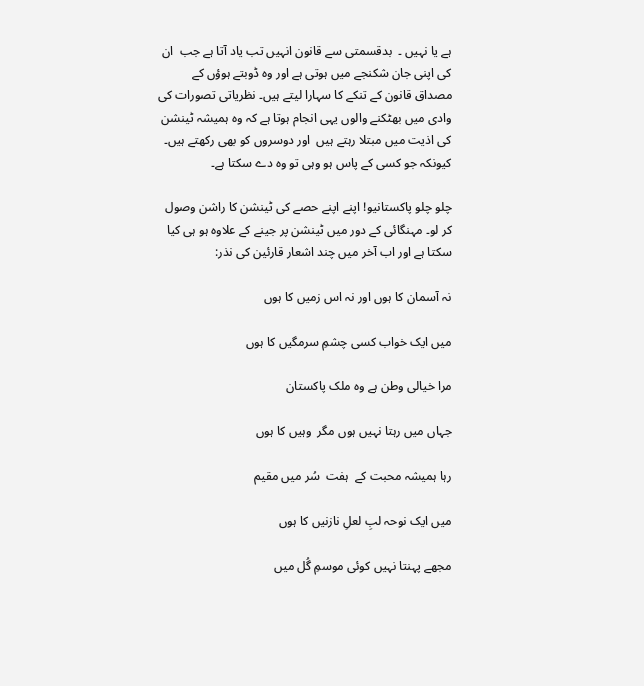ہے یا نہیں ۔  بدقسمتی سے قانون انہیں تب یاد آتا ہے جب  ان کی اپنی جان شکنجے میں ہوتی ہے اور وہ ڈوبتے ہوؤں کے مصداق قانون کے تنکے کا سہارا لیتے ہیں۔ نظریاتی تصورات کی وادی میں بھٹکنے والوں یہی انجام ہوتا ہے کہ وہ ہمیشہ ٹینشن کی اذیت میں مبتلا رہتے ہیں  اور دوسروں کو بھی رکھتے ہیں۔ کیونکہ جو کسی کے پاس ہو وہی تو وہ دے سکتا ہے۔

چلو چلو پاکستانیو! اپنے اپنے حصے کی ٹینشن کا راشن وصول کر لو۔ مہنگائی کے دور میں ٹینشن پر جینے کے علاوہ ہو ہی کیا سکتا ہے اور اب آخر میں چند اشعار قارئین کی نذر:

نہ آسمان کا ہوں اور نہ اس زمیں کا ہوں

میں ایک خواب کسی چشمِ سرمگیں کا ہوں

مرا خیالی وطن ہے وہ ملک پاکستان

جہاں میں رہتا نہیں ہوں مگر  وہیں کا ہوں

رہا ہمیشہ محبت کے  ہفت  سُر میں مقیم

میں ایک نوحہ لبِ لعلِ نازنیں کا ہوں

مجھے پہنتا نہیں کوئی موسمِ گُل میں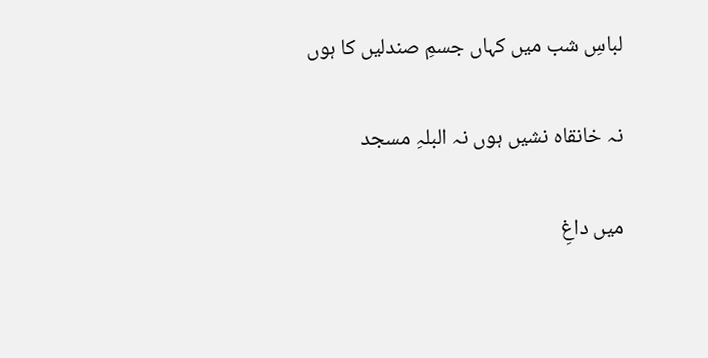لباسِ شب میں کہاں جسمِ صندلیں کا ہوں

نہ خانقاہ نشیں ہوں نہ البلہِ مسجد

میں داغِ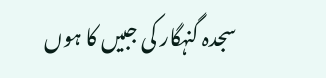سجدہ گنہگار کی جبیں کا ہوں